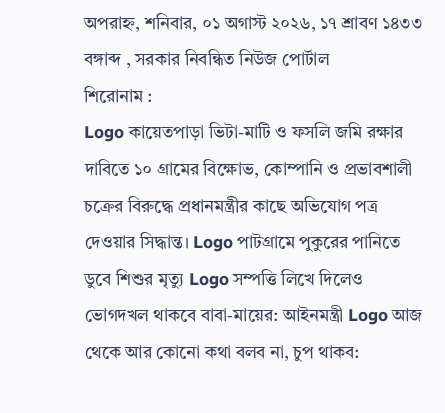অপরাহ্ন, শনিবার, ০১ অগাস্ট ২০২৬, ১৭ শ্রাবণ ১৪৩৩ বঙ্গাব্দ , সরকার নিবন্ধিত নিউজ পোর্টাল
শিরোনাম :
Logo কায়েতপাড়া ভিটা-মাটি ও ফসলি জমি রক্ষার দাবিতে ১০ গ্রামের বিক্ষোভ, কোম্পানি ও প্রভাবশালী চক্রের বিরুদ্ধে প্রধানমন্ত্রীর কাছে অভিযোগ পত্র দেওয়ার সিদ্ধান্ত। Logo পাটগ্রামে পুকুরের পানিতে ডুবে শিশুর মৃত্যু Logo সম্পত্তি লিখে দিলেও ভোগদখল থাকবে বাবা-মায়ের: আইনমন্ত্রী Logo আজ থেকে আর কোনো কথা বলব না, চুপ থাকব: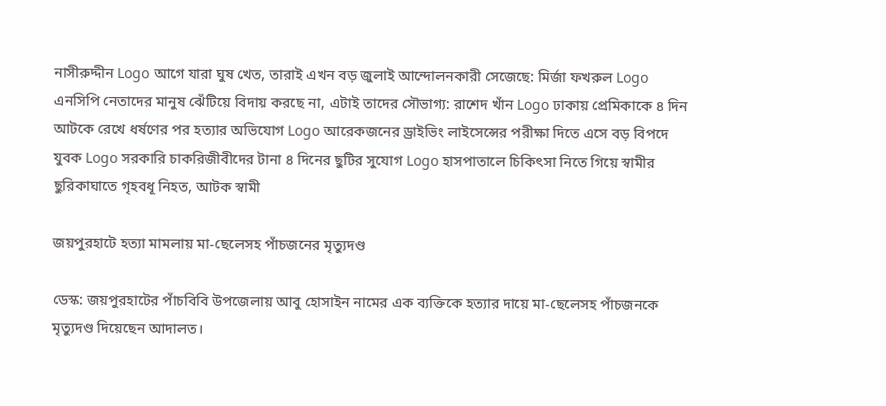নাসীরুদ্দীন Logo আগে যারা ঘুষ খেত, তারাই এখন বড় জুলাই আন্দোলনকারী সেজেছে: মির্জা ফখরুল Logo এনসিপি নেতাদের মানুষ ঝেঁটিয়ে বিদায় করছে না, এটাই তাদের সৌভাগ্য: রাশেদ খাঁন Logo ঢাকায় প্রেমিকাকে ৪ দিন আটকে রেখে ধর্ষণের পর হত্যার অভিযোগ Logo আরেকজনের ড্রাইভিং লাইসেন্সের পরীক্ষা দিতে এসে বড় বিপদে যুবক Logo সরকারি চাকরিজীবীদের টানা ৪ দিনের ছুটির সুযোগ Logo হাসপাতালে চিকিৎসা নিতে গিয়ে স্বামীর ছুরিকাঘাতে গৃহবধূ নিহত, আটক স্বামী

জয়পুরহাটে হত্যা মামলায় মা-ছেলেসহ পাঁচজনের মৃত্যুদণ্ড

ডেস্ক: জয়পুরহাটের পাঁচবিবি উপজেলায় আবু হোসাইন নামের এক ব্যক্তিকে হত্যার দায়ে মা-ছেলেসহ পাঁচজনকে মৃত্যুদণ্ড দিয়েছেন আদালত।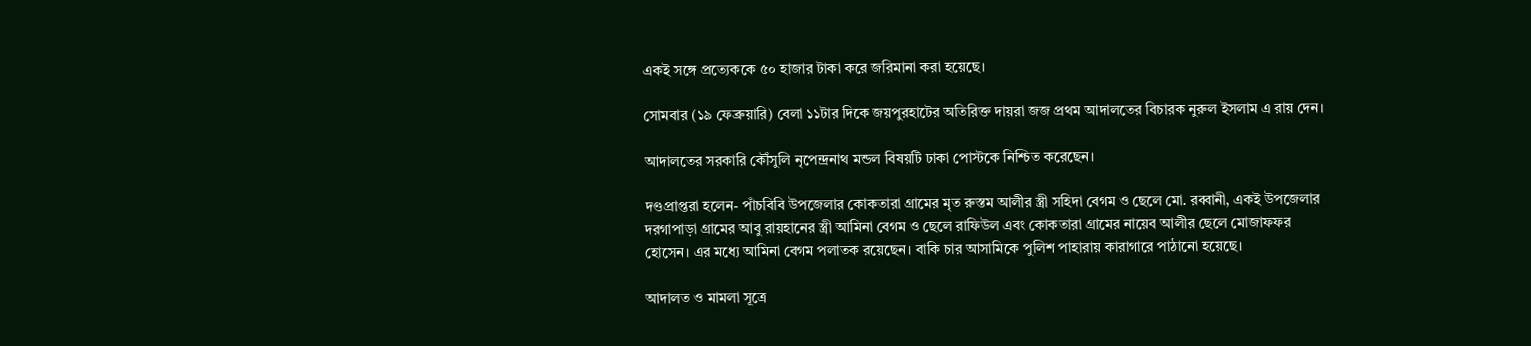একই সঙ্গে প্রত্যেককে ৫০ হাজার টাকা করে জরিমানা করা হয়েছে।

সোমবার (১৯ ফেব্রুয়ারি) বেলা ১১টার দিকে জয়পুরহাটের অতিরিক্ত দায়রা জজ প্রথম আদালতের বিচারক নুরুল ইসলাম এ রায় দেন।

আদালতের সরকারি কৌঁসুলি নৃপেন্দ্রনাথ মন্ডল বিষয়টি ঢাকা পোস্টকে নিশ্চিত করেছেন।

দণ্ডপ্রাপ্তরা হলেন- পাঁচবিবি উপজেলার কোকতারা গ্রামের মৃত রুস্তম আলীর স্ত্রী সহিদা বেগম ও ছেলে মো. রব্বানী, একই উপজেলার দরগাপাড়া গ্রামের আবু রায়হানের স্ত্রী আমিনা বেগম ও ছেলে রাফিউল এবং কোকতারা গ্রামের নায়েব আলীর ছেলে মোজাফফর হোসেন। এর মধ্যে আমিনা বেগম পলাতক রয়েছেন। বাকি চার আসামিকে পুলিশ পাহারায় কারাগারে পাঠানো হয়েছে।

আদালত ও মামলা সূত্রে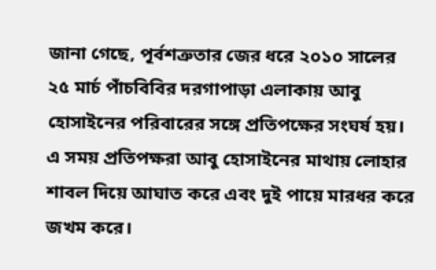জানা গেছে, পূর্বশত্রুতার জের ধরে ২০১০ সালের ২৫ মার্চ পাঁচবিবির দরগাপাড়া এলাকায় আবু হোসাইনের পরিবারের সঙ্গে প্রতিপক্ষের সংঘর্ষ হয়। এ সময় প্রতিপক্ষরা আবু হোসাইনের মাথায় লোহার শাবল দিয়ে আঘাত করে এবং দুই পায়ে মারধর করে জখম করে।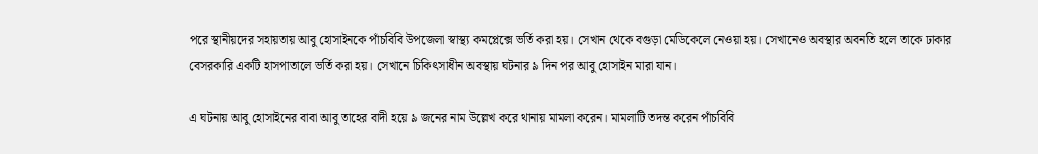পরে স্থানীয়দের সহায়তায় আবু হোসাইনকে পাঁচবিবি উপজেলা স্বাস্থ্য কমপ্লেক্সে ভর্তি করা হয়। সেখান থেকে বগুড়া মেডিকেলে নেওয়া হয়। সেখানেও অবস্থার অবনতি হলে তাকে ঢাকার বেসরকারি একটি হাসপাতালে ভর্তি করা হয়। সেখানে চিকিৎসাধীন অবস্থায় ঘটনার ৯ দিন পর আবু হোসাইন মারা যান।

এ ঘটনায় আবু হোসাইনের বাবা আবু তাহের বাদী হয়ে ৯ জনের নাম উল্লেখ করে থানায় মামলা করেন। মামলাটি তদন্ত করেন পাঁচবিবি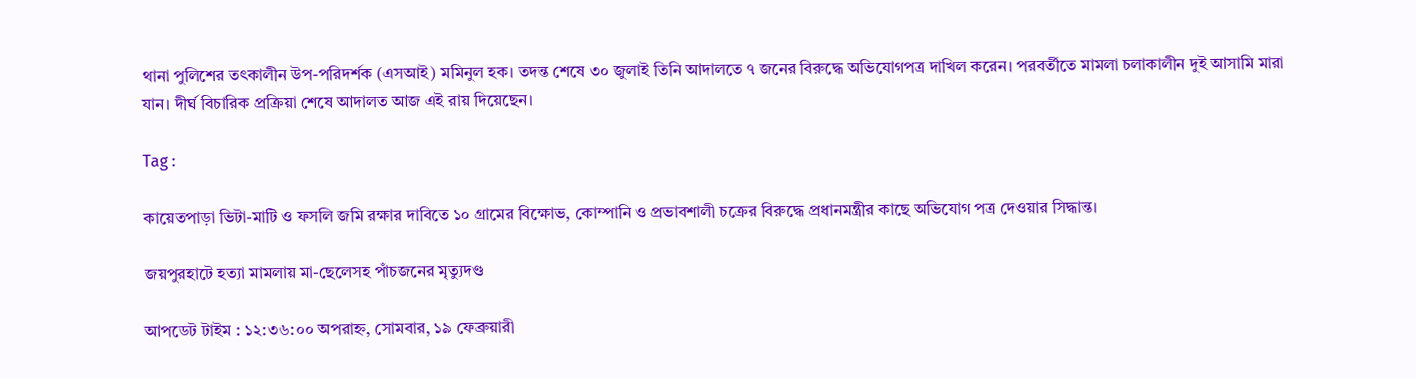থানা পুলিশের তৎকালীন উপ-পরিদর্শক (এসআই) মমিনুল হক। তদন্ত শেষে ৩০ জুলাই তিনি আদালতে ৭ জনের বিরুদ্ধে অভিযোগপত্র দাখিল করেন। পরবর্তীতে মামলা চলাকালীন দুই আসামি মারা যান। দীর্ঘ বিচারিক প্রক্রিয়া শেষে আদালত আজ এই রায় দিয়েছেন।

Tag :

কায়েতপাড়া ভিটা-মাটি ও ফসলি জমি রক্ষার দাবিতে ১০ গ্রামের বিক্ষোভ, কোম্পানি ও প্রভাবশালী চক্রের বিরুদ্ধে প্রধানমন্ত্রীর কাছে অভিযোগ পত্র দেওয়ার সিদ্ধান্ত।

জয়পুরহাটে হত্যা মামলায় মা-ছেলেসহ পাঁচজনের মৃত্যুদণ্ড

আপডেট টাইম : ১২:৩৬:০০ অপরাহ্ন, সোমবার, ১৯ ফেব্রুয়ারী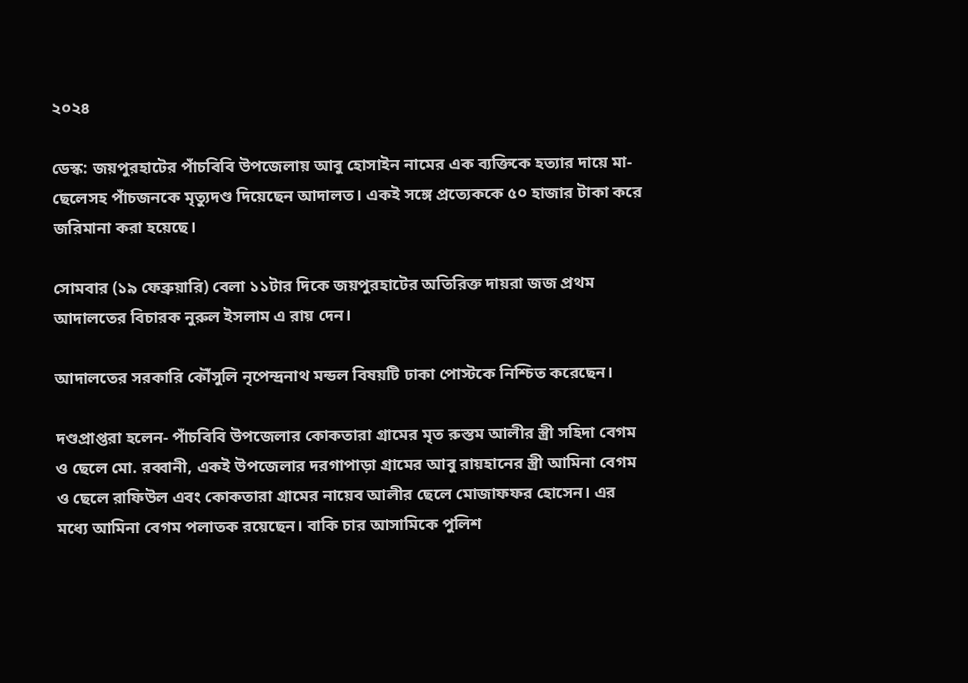২০২৪

ডেস্ক: জয়পুরহাটের পাঁচবিবি উপজেলায় আবু হোসাইন নামের এক ব্যক্তিকে হত্যার দায়ে মা-ছেলেসহ পাঁচজনকে মৃত্যুদণ্ড দিয়েছেন আদালত। একই সঙ্গে প্রত্যেককে ৫০ হাজার টাকা করে জরিমানা করা হয়েছে।

সোমবার (১৯ ফেব্রুয়ারি) বেলা ১১টার দিকে জয়পুরহাটের অতিরিক্ত দায়রা জজ প্রথম আদালতের বিচারক নুরুল ইসলাম এ রায় দেন।

আদালতের সরকারি কৌঁসুলি নৃপেন্দ্রনাথ মন্ডল বিষয়টি ঢাকা পোস্টকে নিশ্চিত করেছেন।

দণ্ডপ্রাপ্তরা হলেন- পাঁচবিবি উপজেলার কোকতারা গ্রামের মৃত রুস্তম আলীর স্ত্রী সহিদা বেগম ও ছেলে মো. রব্বানী, একই উপজেলার দরগাপাড়া গ্রামের আবু রায়হানের স্ত্রী আমিনা বেগম ও ছেলে রাফিউল এবং কোকতারা গ্রামের নায়েব আলীর ছেলে মোজাফফর হোসেন। এর মধ্যে আমিনা বেগম পলাতক রয়েছেন। বাকি চার আসামিকে পুলিশ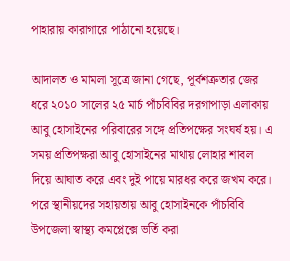পাহারায় কারাগারে পাঠানো হয়েছে।

আদালত ও মামলা সূত্রে জানা গেছে, পূর্বশত্রুতার জের ধরে ২০১০ সালের ২৫ মার্চ পাঁচবিবির দরগাপাড়া এলাকায় আবু হোসাইনের পরিবারের সঙ্গে প্রতিপক্ষের সংঘর্ষ হয়। এ সময় প্রতিপক্ষরা আবু হোসাইনের মাথায় লোহার শাবল দিয়ে আঘাত করে এবং দুই পায়ে মারধর করে জখম করে। পরে স্থানীয়দের সহায়তায় আবু হোসাইনকে পাঁচবিবি উপজেলা স্বাস্থ্য কমপ্লেক্সে ভর্তি করা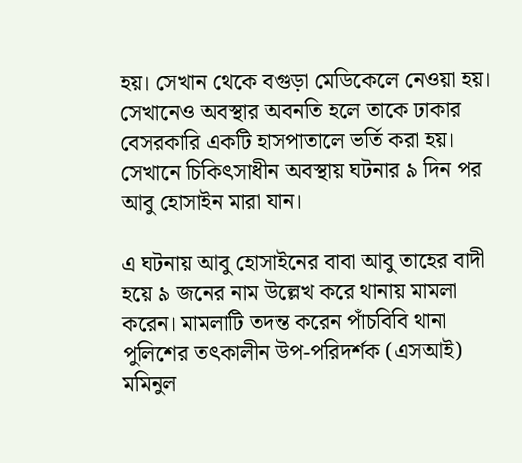হয়। সেখান থেকে বগুড়া মেডিকেলে নেওয়া হয়। সেখানেও অবস্থার অবনতি হলে তাকে ঢাকার বেসরকারি একটি হাসপাতালে ভর্তি করা হয়। সেখানে চিকিৎসাধীন অবস্থায় ঘটনার ৯ দিন পর আবু হোসাইন মারা যান।

এ ঘটনায় আবু হোসাইনের বাবা আবু তাহের বাদী হয়ে ৯ জনের নাম উল্লেখ করে থানায় মামলা করেন। মামলাটি তদন্ত করেন পাঁচবিবি থানা পুলিশের তৎকালীন উপ-পরিদর্শক (এসআই) মমিনুল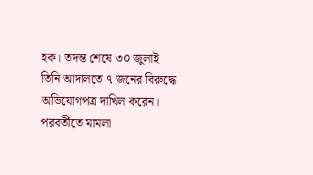হক। তদন্ত শেষে ৩০ জুলাই তিনি আদালতে ৭ জনের বিরুদ্ধে অভিযোগপত্র দাখিল করেন। পরবর্তীতে মামলা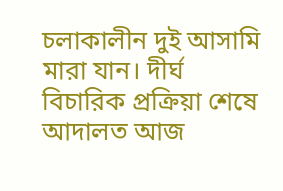চলাকালীন দুই আসামি মারা যান। দীর্ঘ বিচারিক প্রক্রিয়া শেষে আদালত আজ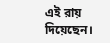এই রায় দিয়েছেন।